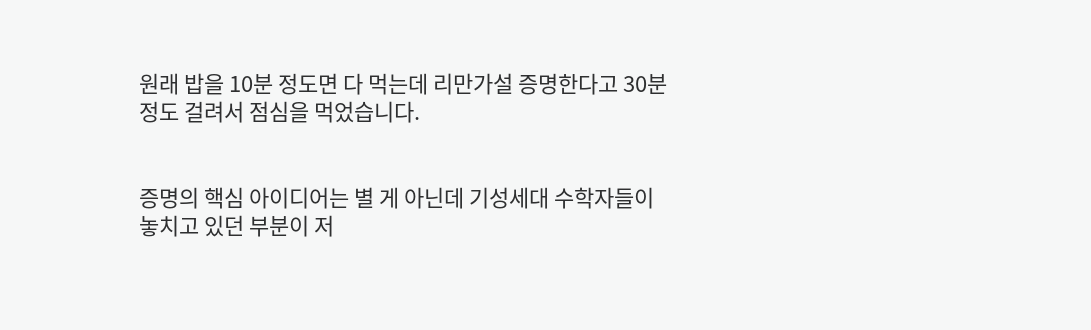원래 밥을 10분 정도면 다 먹는데 리만가설 증명한다고 30분 정도 걸려서 점심을 먹었습니다.


증명의 핵심 아이디어는 별 게 아닌데 기성세대 수학자들이 놓치고 있던 부분이 저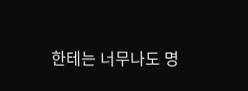한테는 너무나도 명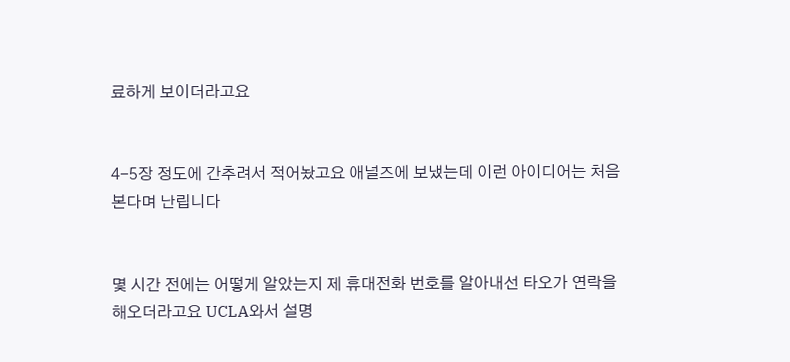료하게 보이더라고요


4-5장 정도에 간추려서 적어놨고요 애널즈에 보냈는데 이런 아이디어는 처음본다며 난립니다


몇 시간 전에는 어떻게 알았는지 제 휴대전화 번호를 알아내선 타오가 연락을 해오더라고요 UCLA와서 설명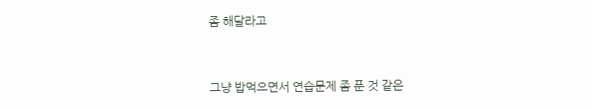좀 해달라고


그냥 밥먹으면서 연습문제 좀 푼 것 같은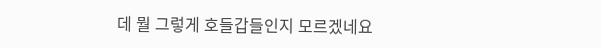데 뭘 그렇게 호들갑들인지 모르겠네요